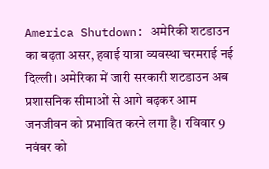America Shutdown: अमेरिकी शटडाउन का बढ़ता असर, हवाई यात्रा व्यवस्था चरमराई नई दिल्ली। अमेरिका में जारी सरकारी शटडाउन अब प्रशासनिक सीमाओं से आगे बढ़कर आम जनजीवन को प्रभावित करने लगा है। रविवार 9 नवंबर को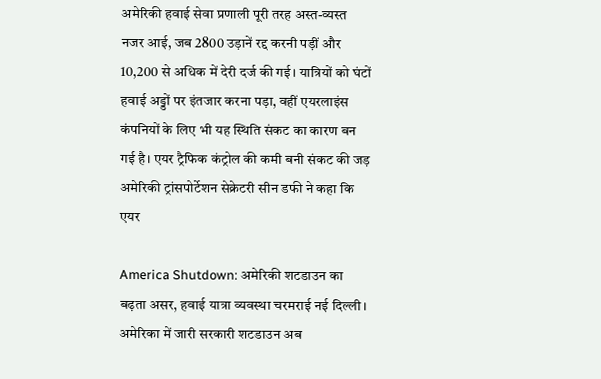अमेरिकी हवाई सेवा प्रणाली पूरी तरह अस्त-व्यस्त नजर आई, जब 2800 उड़ानें रद्द करनी पड़ीं और 10,200 से अधिक में देरी दर्ज की गई। यात्रियों को घंटों हवाई अड्डों पर इंतजार करना पड़ा, वहीं एयरलाइंस कंपनियों के लिए भी यह स्थिति संकट का कारण बन गई है। एयर ट्रैफिक कंट्रोल की कमी बनी संकट की जड़ अमेरिकी ट्रांसपोर्टेशन सेक्रेटरी सीन डफी ने कहा कि एयर

America Shutdown: अमेरिकी शटडाउन का बढ़ता असर, हवाई यात्रा व्यवस्था चरमराई नई दिल्ली। अमेरिका में जारी सरकारी शटडाउन अब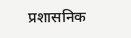प्रशासनिक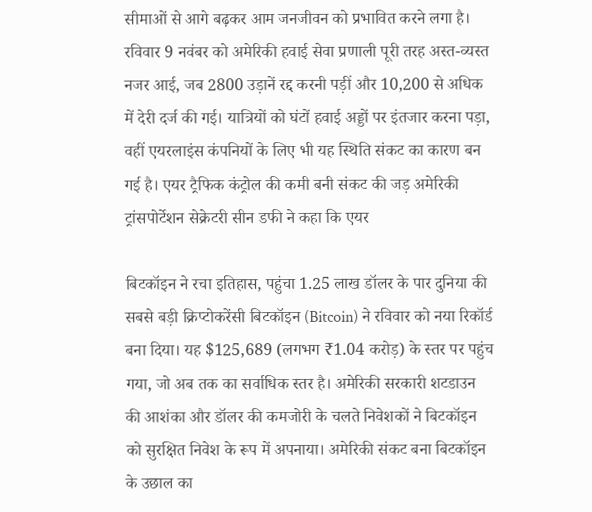सीमाओं से आगे बढ़कर आम जनजीवन को प्रभावित करने लगा है। रविवार 9 नवंबर को अमेरिकी हवाई सेवा प्रणाली पूरी तरह अस्त-व्यस्त नजर आई, जब 2800 उड़ानें रद्द करनी पड़ीं और 10,200 से अधिक में देरी दर्ज की गई। यात्रियों को घंटों हवाई अड्डों पर इंतजार करना पड़ा, वहीं एयरलाइंस कंपनियों के लिए भी यह स्थिति संकट का कारण बन गई है। एयर ट्रैफिक कंट्रोल की कमी बनी संकट की जड़ अमेरिकी ट्रांसपोर्टेशन सेक्रेटरी सीन डफी ने कहा कि एयर

बिटकॉइन ने रचा इतिहास, पहुंचा 1.25 लाख डॉलर के पार दुनिया की सबसे बड़ी क्रिप्टोकरेंसी बिटकॉइन (Bitcoin) ने रविवार को नया रिकॉर्ड बना दिया। यह $125,689 (लगभग ₹1.04 करोड़) के स्तर पर पहुंच गया, जो अब तक का सर्वाधिक स्तर है। अमेरिकी सरकारी शटडाउन की आशंका और डॉलर की कमजोरी के चलते निवेशकों ने बिटकॉइन को सुरक्षित निवेश के रूप में अपनाया। अमेरिकी संकट बना बिटकॉइन के उछाल का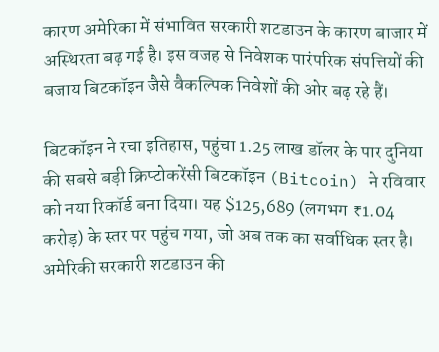कारण अमेरिका में संभावित सरकारी शटडाउन के कारण बाजार में अस्थिरता बढ़ गई है। इस वजह से निवेशक पारंपरिक संपत्तियों की बजाय बिटकॉइन जैसे वैकल्पिक निवेशों की ओर बढ़ रहे हैं।

बिटकॉइन ने रचा इतिहास, पहुंचा 1.25 लाख डॉलर के पार दुनिया की सबसे बड़ी क्रिप्टोकरेंसी बिटकॉइन (Bitcoin) ने रविवार को नया रिकॉर्ड बना दिया। यह $125,689 (लगभग ₹1.04 करोड़) के स्तर पर पहुंच गया, जो अब तक का सर्वाधिक स्तर है। अमेरिकी सरकारी शटडाउन की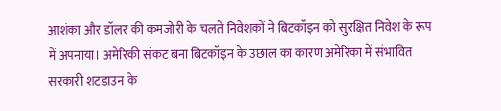आशंका और डॉलर की कमजोरी के चलते निवेशकों ने बिटकॉइन को सुरक्षित निवेश के रूप में अपनाया। अमेरिकी संकट बना बिटकॉइन के उछाल का कारण अमेरिका में संभावित सरकारी शटडाउन के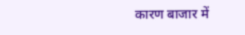कारण बाजार में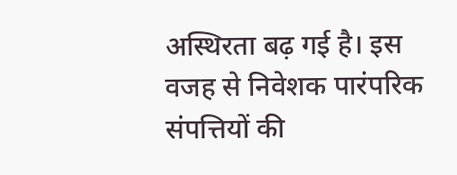अस्थिरता बढ़ गई है। इस वजह से निवेशक पारंपरिक संपत्तियों की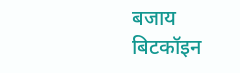बजाय बिटकॉइन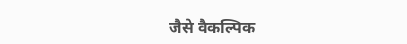जैसे वैकल्पिक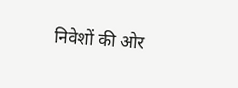निवेशों की ओर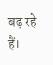बढ़ रहे हैं।